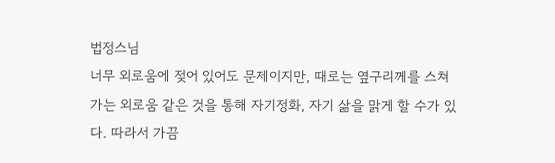법정스님
너무 외로움에 젖어 있어도 문제이지만, 때로는 옆구리께를 스쳐가는 외로움 같은 것을 통해 자기정화, 자기 삶을 맑게 할 수가 있다. 따라서 가끔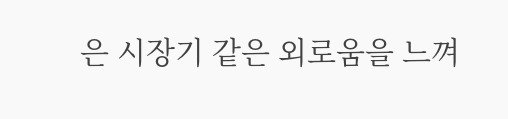은 시장기 같은 외로움을 느껴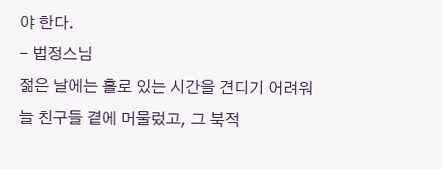야 한다.
- 법정스님
젊은 날에는 홀로 있는 시간을 견디기 어려워 늘 친구들 곁에 머물렀고, 그 북적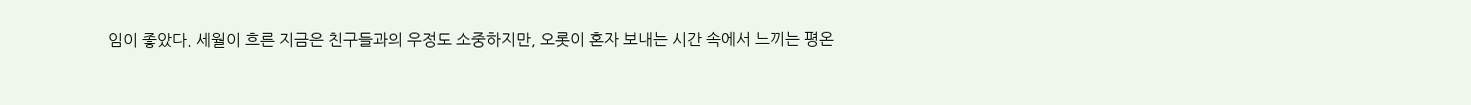임이 좋았다. 세월이 흐른 지금은 친구들과의 우정도 소중하지만, 오롯이 혼자 보내는 시간 속에서 느끼는 평온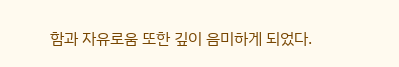함과 자유로움 또한 깊이 음미하게 되었다.